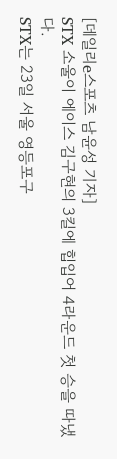[데일리e스포츠 남윤성 기자]
STX 소울이 에이스 김구현의 3킬에 힙입어 4라운드 첫 승을 따냈다.
STX는 23일 서울 영등포구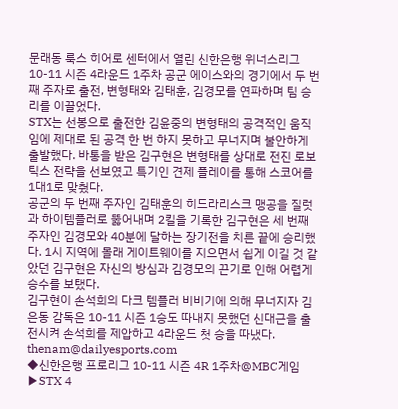문래동 룩스 히어로 센터에서 열린 신한은행 위너스리그 10-11 시즌 4라운드 1주차 공군 에이스와의 경기에서 두 번째 주자로 출전, 변형태와 김태훈, 김경모를 연파하며 팀 승리를 이끌었다.
STX는 선봉으로 출전한 김윤중의 변형태의 공격적인 움직임에 제대로 된 공격 한 번 하지 못하고 무너지며 불안하게 출발했다. 바통을 받은 김구현은 변형태를 상대로 전진 로보틱스 전략을 선보였고 특기인 견제 플레이를 통해 스코어를 1대1로 맞췄다.
공군의 두 번째 주자인 김태훈의 히드라리스크 맹공을 질럿과 하이템플러로 뚫어내며 2킬을 기록한 김구현은 세 번째 주자인 김경모와 40분에 달하는 장기전을 치른 끝에 승리했다. 1시 지역에 몰래 게이트웨이를 지으면서 쉽게 이길 것 같았던 김구현은 자신의 방심과 김경모의 끈기로 인해 어렵게 승수를 보탰다.
김구현이 손석희의 다크 템플러 비비기에 의해 무너지자 김은동 감독은 10-11 시즌 1승도 따내지 못했던 신대근을 출전시켜 손석희를 제압하고 4라운드 첫 승을 따냈다.
thenam@dailyesports.com
◆신한은행 프로리그 10-11 시즌 4R 1주차@MBC게임
▶STX 4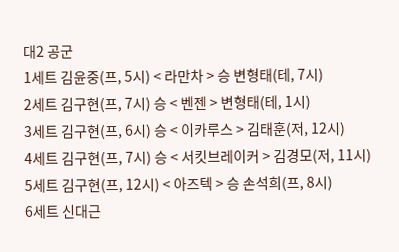대2 공군
1세트 김윤중(프, 5시) < 라만차 > 승 변형태(테, 7시)
2세트 김구현(프, 7시) 승 < 벤젠 > 변형태(테, 1시)
3세트 김구현(프, 6시) 승 < 이카루스 > 김태훈(저, 12시)
4세트 김구현(프, 7시) 승 < 서킷브레이커 > 김경모(저, 11시)
5세트 김구현(프, 12시) < 아즈텍 > 승 손석희(프, 8시)
6세트 신대근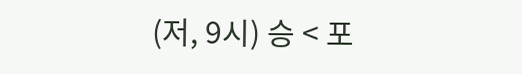(저, 9시) 승 < 포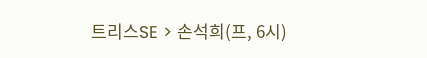트리스SE > 손석희(프, 6시)